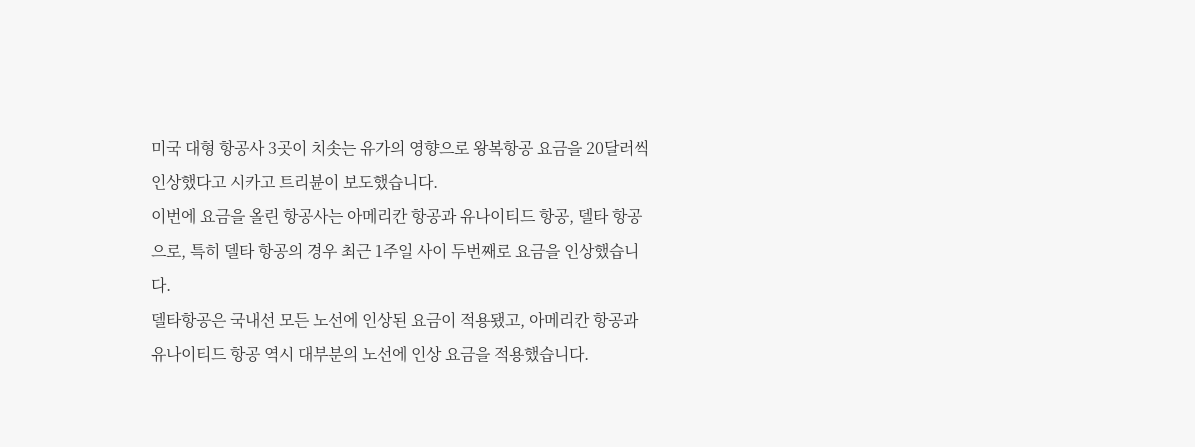미국 대형 항공사 3곳이 치솟는 유가의 영향으로 왕복항공 요금을 20달러씩 인상했다고 시카고 트리뷴이 보도했습니다.
이번에 요금을 올린 항공사는 아메리칸 항공과 유나이티드 항공, 델타 항공으로, 특히 델타 항공의 경우 최근 1주일 사이 두번째로 요금을 인상했습니다.
델타항공은 국내선 모든 노선에 인상된 요금이 적용됐고, 아메리칸 항공과 유나이티드 항공 역시 대부분의 노선에 인상 요금을 적용했습니다.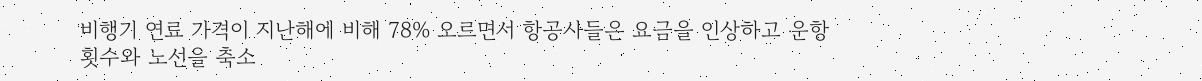비행기 연료 가격이 지난해에 비해 78% 오르면서 항공사들은 요금을 인상하고 운항 횟수와 노선을 축소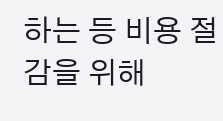하는 등 비용 절감을 위해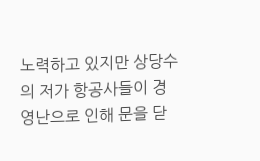노력하고 있지만 상당수의 저가 항공사들이 경영난으로 인해 문을 닫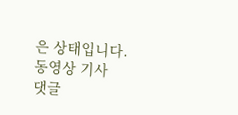은 상태입니다.
동영상 기사
댓글